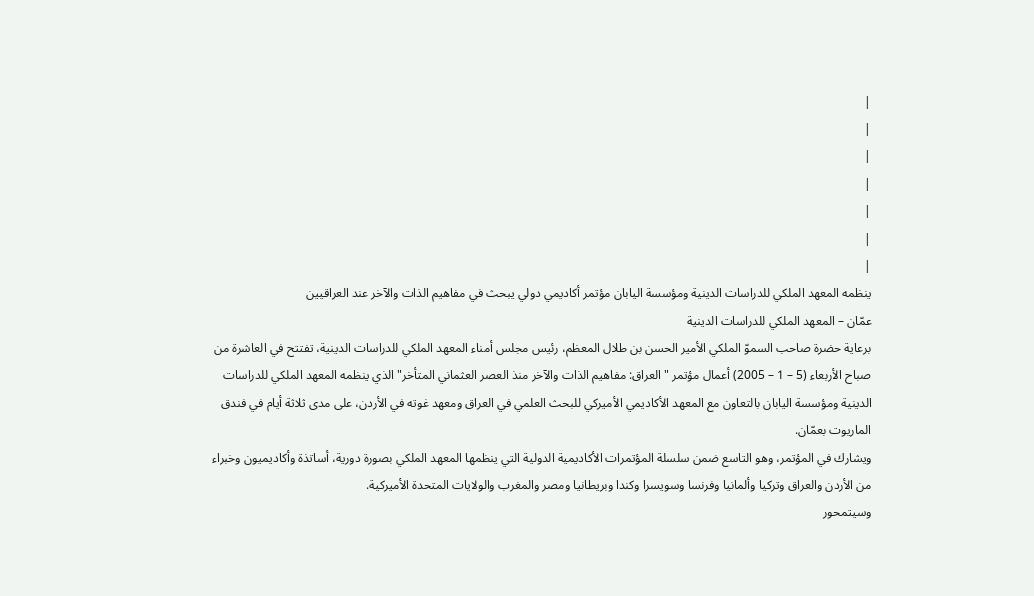|
|
|
|
|
|
|
ينظمه المعهد الملكي للدراسات الدينية ومؤسسة اليابان مؤتمر أكاديمي دولي يبحث في مفاهيم الذات والآخر عند العراقيين
عمّان – المعهد الملكي للدراسات الدينية
برعاية حضرة صاحب السموّ الملكي الأمير الحسن بن طلال المعظم، رئيس مجلس أمناء المعهد الملكي للدراسات الدينية، تفتتح في العاشرة من صباح الأربعاء (5 – 1 – 2005) أعمال مؤتمر "العراق: مفاهيم الذات والآخر منذ العصر العثماني المتأخر" الذي ينظمه المعهد الملكي للدراسات الدينية ومؤسسة اليابان بالتعاون مع المعهد الأكاديمي الأميركي للبحث العلمي في العراق ومعهد غوته في الأردن، على مدى ثلاثة أيام في فندق الماريوت بعمّان.
ويشارك في المؤتمر، وهو التاسع ضمن سلسلة المؤتمرات الأكاديمية الدولية التي ينظمها المعهد الملكي بصورة دورية، أساتذة وأكاديميون وخبراء من الأردن والعراق وتركيا وألمانيا وفرنسا وسويسرا وكندا وبريطانيا ومصر والمغرب والولايات المتحدة الأميركية.
وسيتمحور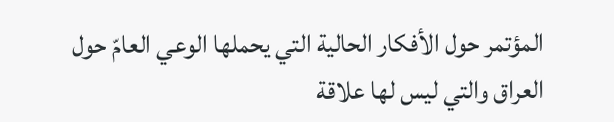المؤتمر حول الأفكار الحالية التي يحملها الوعي العامّ حول العراق والتي ليس لها علاقة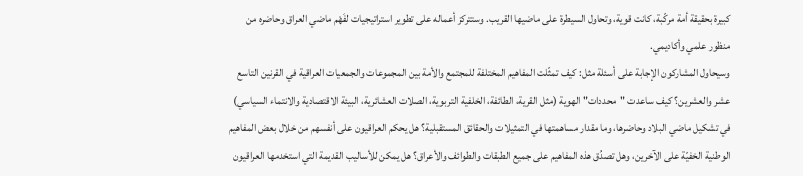كبيرة بحقيقة أمة مركّبة، كانت قوية، وتحاول السيطرة على ماضيها القريب. وستتركز أعماله على تطوير استراتيجيات لفَهْم ماضي العراق وحاضره من منظور علمي وأكاديمي.
وسيحاول المشاركون الإجابة على أسئلة مثل: كيف تمثّلت المفاهيم المختلفة للمجتمع والأمة بين المجموعات والجمعيات العراقية في القرنين التاسع عشر والعشرين؟ كيف ساعدت "محددات" الهوية (مثل القرية، الطائفة، الخلفية التربوية، الصلات العشائرية، البيئة الاقتصادية والانتماء السياسي) في تشكيل ماضي البلاد وحاضرها، وما مقدار مساهمتها في التمثيلات والحقائق المستقبلية؟ هل يحكم العراقيون على أنفسهم من خلال بعض المفاهيم الوطنية الخفيّة على الآخرين، وهل تصدُق هذه المفاهيم على جميع الطبقات والطوائف والأعراق؟ هل يمكن للأساليب القديمة التي استخدمها العراقيون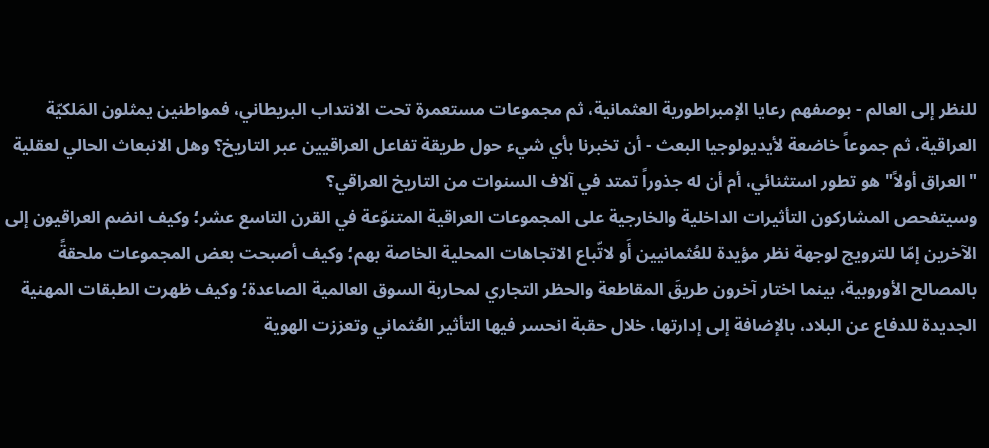للنظر إلى العالم - بوصفهم رعايا الإمبراطورية العثمانية، ثم مجموعات مستعمرة تحت الانتداب البريطاني، فمواطنين يمثلون المَلكيّة العراقية، ثم جموعاً خاضعة لأيديولوجيا البعث - أن تخبرنا بأي شيء حول طريقة تفاعل العراقيين عبر التاريخ؟ وهل الانبعاث الحالي لعقلية "العراق أولاً" هو تطور استثنائي، أم أن له جذوراً تمتد في آلاف السنوات من التاريخ العراقي؟
وسيتفحص المشاركون التأثيرات الداخلية والخارجية على المجموعات العراقية المتنوّعة في القرن التاسع عشر؛ وكيف انضم العراقيون إلى الآخرين إمّا للترويج لوجهة نظر مؤيدة للعُثمانيين أَو لاتّباع الاتجاهات المحلية الخاصة بهم؛ وكيف أصبحت بعض المجموعات ملحقةً بالمصالح الأوروبية، بينما اختار آخرون طريقَ المقاطعة والحظر التجاري لمحاربة السوق العالمية الصاعدة؛ وكيف ظهرت الطبقات المهنية الجديدة للدفاع عن البلاد، بالإضافة إلى إدارتها، خلال حقبة انحسر فيها التأثير العُثماني وتعززت الهوية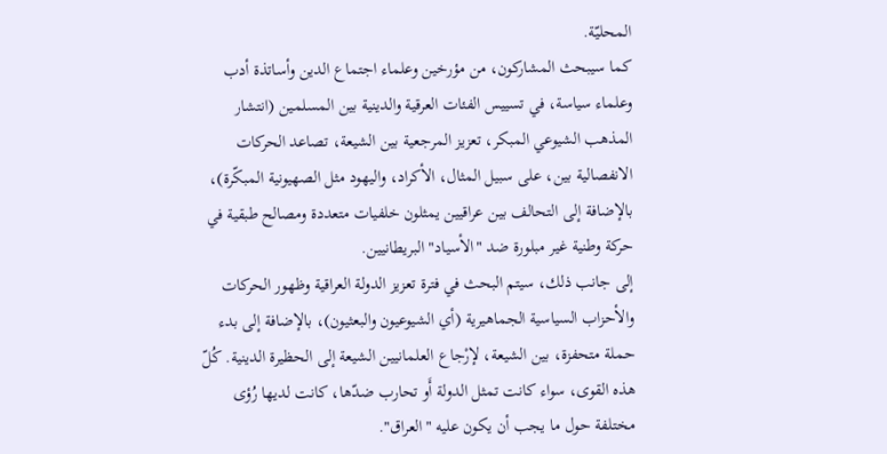المحليّة.
كما سيبحث المشاركون، من مؤرخين وعلماء اجتماع الدين وأساتذة أدب وعلماء سياسة، في تسييس الفئات العرقية والدينية بين المسلمين (انتشار المذهب الشيوعي المبكر، تعزيز المرجعية بين الشيعة، تصاعد الحركات الانفصالية بين، على سبيل المثال، الأكراد، واليهود مثل الصهيونية المبكّرة)، بالإضافة إلى التحالف بين عراقيين يمثلون خلفيات متعددة ومصالح طبقية في حركة وطنية غير مبلورة ضد "الأسياد" البريطانيين.
إلى جانب ذلك، سيتم البحث في فترة تعزيز الدولة العراقية وظهور الحركات والأحزاب السياسية الجماهيرية (أي الشيوعيون والبعثيون)، بالإضافة إلى بدء حملة متحفزة، بين الشيعة، لإرْجاع العلمانيين الشيعة إلى الحظيرة الدينية. كُلّ هذه القوى، سواء كانت تمثل الدولة أَو تحارب ضدّها، كانت لديها رُؤى مختلفة حول ما يجب أن يكون عليه "العراق".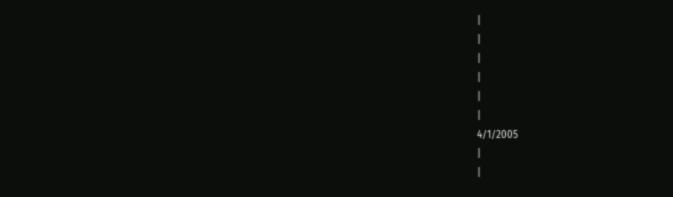|
|
|
|
|
|
4/1/2005
|
|